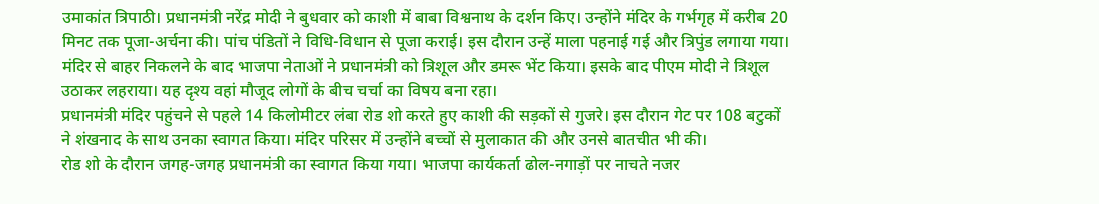उमाकांत त्रिपाठी। प्रधानमंत्री नरेंद्र मोदी ने बुधवार को काशी में बाबा विश्वनाथ के दर्शन किए। उन्होंने मंदिर के गर्भगृह में करीब 20 मिनट तक पूजा-अर्चना की। पांच पंडितों ने विधि-विधान से पूजा कराई। इस दौरान उन्हें माला पहनाई गई और त्रिपुंड लगाया गया।
मंदिर से बाहर निकलने के बाद भाजपा नेताओं ने प्रधानमंत्री को त्रिशूल और डमरू भेंट किया। इसके बाद पीएम मोदी ने त्रिशूल उठाकर लहराया। यह दृश्य वहां मौजूद लोगों के बीच चर्चा का विषय बना रहा।
प्रधानमंत्री मंदिर पहुंचने से पहले 14 किलोमीटर लंबा रोड शो करते हुए काशी की सड़कों से गुजरे। इस दौरान गेट पर 108 बटुकों ने शंखनाद के साथ उनका स्वागत किया। मंदिर परिसर में उन्होंने बच्चों से मुलाकात की और उनसे बातचीत भी की।
रोड शो के दौरान जगह-जगह प्रधानमंत्री का स्वागत किया गया। भाजपा कार्यकर्ता ढोल-नगाड़ों पर नाचते नजर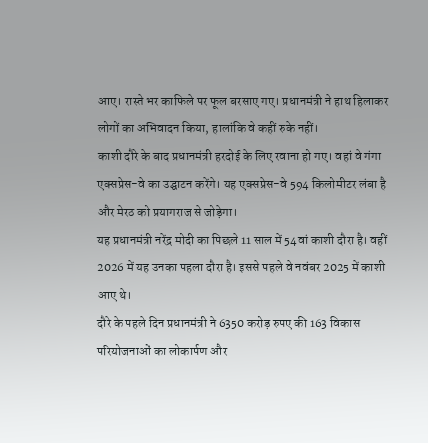आए। रास्ते भर काफिले पर फूल बरसाए गए। प्रधानमंत्री ने हाथ हिलाकर लोगों का अभिवादन किया, हालांकि वे कहीं रुके नहीं।
काशी दौरे के बाद प्रधानमंत्री हरदोई के लिए रवाना हो गए। वहां वे गंगा एक्सप्रेस-वे का उद्घाटन करेंगे। यह एक्सप्रेस-वे 594 किलोमीटर लंबा है और मेरठ को प्रयागराज से जोड़ेगा।
यह प्रधानमंत्री नरेंद्र मोदी का पिछले 11 साल में 54वां काशी दौरा है। वहीं 2026 में यह उनका पहला दौरा है। इससे पहले वे नवंबर 2025 में काशी आए थे।
दौरे के पहले दिन प्रधानमंत्री ने 6350 करोड़ रुपए की 163 विकास परियोजनाओं का लोकार्पण और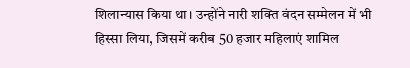शिलान्यास किया था। उन्होंने नारी शक्ति वंदन सम्मेलन में भी हिस्सा लिया, जिसमें करीब 50 हजार महिलाएं शामिल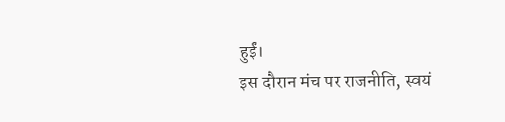हुईं।
इस दौरान मंच पर राजनीति, स्वयं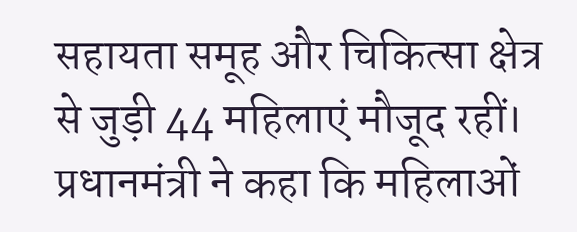सहायता समूह और चिकित्सा क्षेत्र से जुड़ी 44 महिलाएं मौजूद रहीं। प्रधानमंत्री ने कहा कि महिलाओं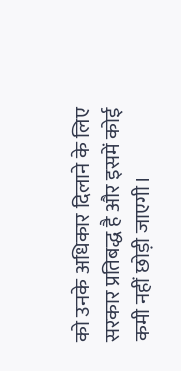को उनके अधिकार दिलाने के लिए सरकार प्रतिबद्ध है और इसमें कोई कमी नहीं छोड़ी जाएगी।